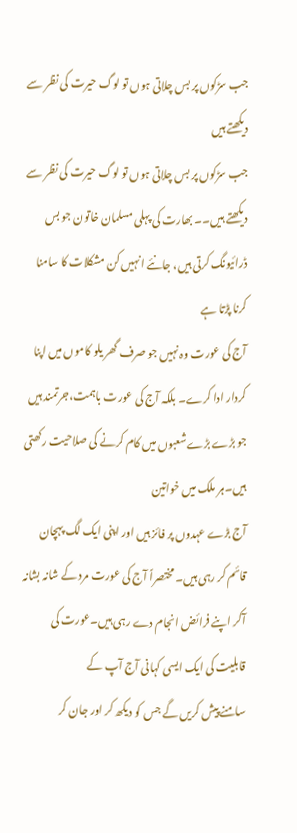جب سڑکوں پر بس چلاتی ہوں تو لوگ حیرت کی نظر سے دیکھتے ہیں
جب سڑکوں پر بس چلاتی ہوں تو لوگ حیرت کی نظر سے دیکھتے ہیں۔۔ بھارت کی پہلی مسلمان خاتون جو بس ڈرائیونگ کرتی ہیں، جانئے انہیں کن مشکلات کا سامنا کرنا پڑتا ہے
آج کی عورت وہ نہیں جو صرف گھر یلو کاموں میں اپنا کردار ادا کرے۔ بلکہ آج کی عورت باہمت،جرتمند ہیں جو بڑے بڑےشعبوں میں کام کرنے کی صلاحیت رکھتی ہیں۔ہر ملک میں خواتین
آج بڑے عہدوں پر فائز ہیں اور اپنی ایک لگ پہچان قائم کر رہی ہیں۔ مختصراً آج کی عورت مرد کے شانہ بشانہ آکر اپنے فرائض انجام دے رہی ہیں۔عورت کی قابلیت کی ایک ایسی کہانی آج آپ کے
سامنے پیش کریں گے جس کو دیکھ کر اور جان کر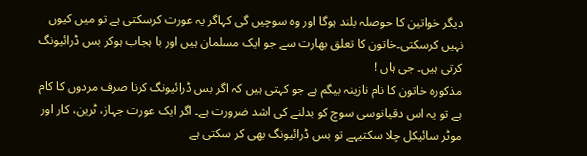دیگر خواتین کا حوصلہ بلند ہوگا اور وہ سوچیں گی کہاگر یہ عورت کرسکتی ہے تو میں کیوں نہیں کرسکتی۔خاتون کا تعلق بھارت سے جو ایک مسلمان ہیں اور با ہجاب ہوکر بس ڈرائیونگ کرتی ہیں۔ جی ہاں !
مذکورہ خاتون کا نام نازینہ بیگم ہے جو کہتی ہیں کہ اگر بس ڈرائیونگ کرنا صرف مردوں کا کام ہے تو یہ اس دقیانوسی سوچ کو بدلنے کی اشد ضرورت ہے۔ اگر ایک عورت جہاز، ٹرین، کار اور موٹر سائیکل چلا سکتیہے تو بس ڈرائیونگ بھی کر سکتی ہے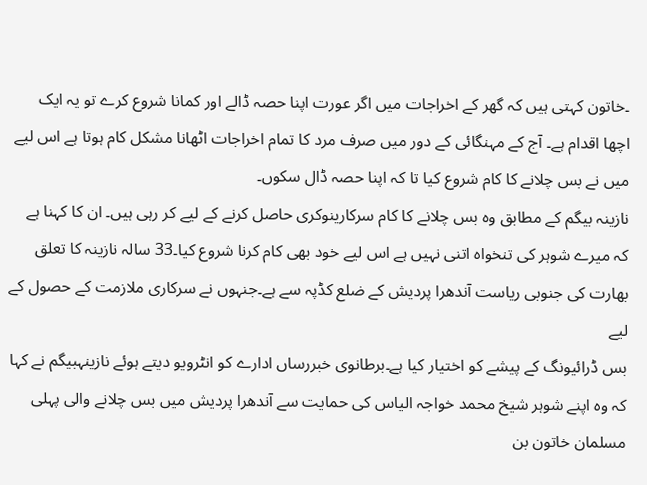۔خاتون کہتی ہیں کہ گھر کے اخراجات میں اگر عورت اپنا حصہ ڈالے اور کمانا شروع کرے تو یہ ایک اچھا اقدام ہے۔ آج کے مہنگائی کے دور میں صرف مرد کا تمام اخراجات اٹھانا مشکل کام ہوتا ہے اس لیے میں نے بس چلانے کا کام شروع کیا تا کہ اپنا حصہ ڈال سکوں۔
نازینہ بیگم کے مطابق وہ بس چلانے کا کام سرکارینوکری حاصل کرنے کے لیے کر رہی ہیں۔ ان کا کہنا ہے کہ میرے شوہر کی تنخواہ اتنی نہیں ہے اس لیے خود بھی کام کرنا شروع کیا۔33 سالہ نازینہ کا تعلق بھارت کی جنوبی ریاست آندھرا پردیش کے ضلع کڈپہ سے ہے۔جنہوں نے سرکاری ملازمت کے حصول کے لیے
بس ڈرائیونگ کے پیشے کو اختیار کیا ہے۔برطانوی خبررساں ادارے کو انٹرویو دیتے ہوئے نازینہبیگم نے کہا کہ وہ اپنے شوہر شیخ محمد خواجہ الیاس کی حمایت سے آندھرا پردیش میں بس چلانے والی پہلی مسلمان خاتون بن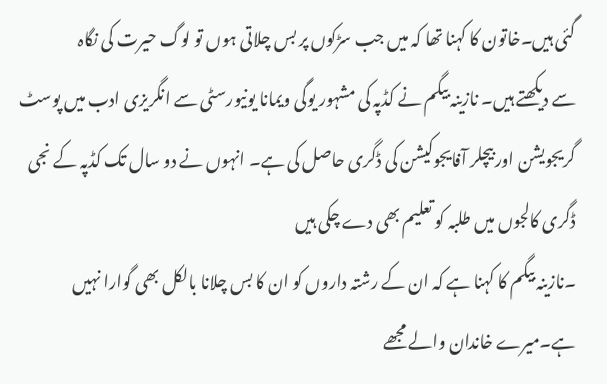گئی ہیں۔خاتون کا کہنا تھا کہ میں جب سڑکوں پر بس چلاتی ہوں تو لوگ حیرت کی نگاہ
سے دیکھتے ہیں۔ نازینہ بیگم نے کڈپہ کی مشہور یوگی ویمانا یونیورسٹی سے انگریزی ادب میں پوسٹ گریجویشن اور بیچلر آفایجوکیشن کی ڈگری حاصل کی ہے۔ انہوں نے دو سال تک کڈپہ کے نجی ڈگری کالجوں میں طلبہ کو تعلیم بھی دے چکی ہیں
۔نازینہ بیگم کا کہنا ہے کہ ان کے رشتہ داروں کو ان کا بس چلانا بالکل بھی گوارا نہیں ہے۔میرے خاندان والے مجھے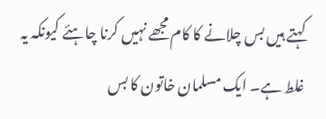کہتے ہیں بس چلانے کا کام مجھے نہیں کرنا چاہئے کیونکہ یہ غلط ہے۔ ایک مسلمان خاتون کا بس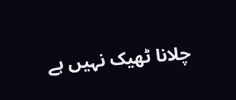چلانا ٹھیک نہیں ہے